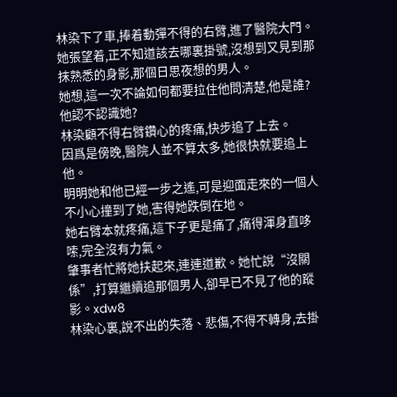林染下了車,捧着動彈不得的右臂,進了醫院大門。
她張望着,正不知道該去哪裏掛號,沒想到又見到那抹熟悉的身影,那個日思夜想的男人。
她想,這一次不論如何都要拉住他問清楚,他是誰?他認不認識她?
林染顧不得右臂鑽心的疼痛,快步追了上去。
因爲是傍晚,醫院人並不算太多,她很快就要追上他。
明明她和他已經一步之遙,可是迎面走來的一個人不小心撞到了她,害得她跌倒在地。
她右臂本就疼痛,這下子更是痛了,痛得渾身直哆嗦,完全沒有力氣。
肇事者忙將她扶起來,連連道歉。她忙說“沒關係”,打算繼續追那個男人,卻早已不見了他的蹤影。xdw8
林染心裏,說不出的失落、悲傷,不得不轉身,去掛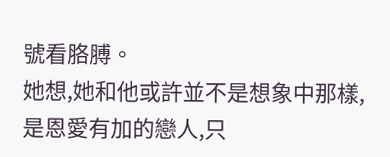號看胳膊。
她想,她和他或許並不是想象中那樣,是恩愛有加的戀人,只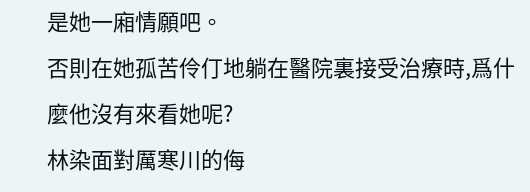是她一廂情願吧。
否則在她孤苦伶仃地躺在醫院裏接受治療時,爲什麼他沒有來看她呢?
林染面對厲寒川的侮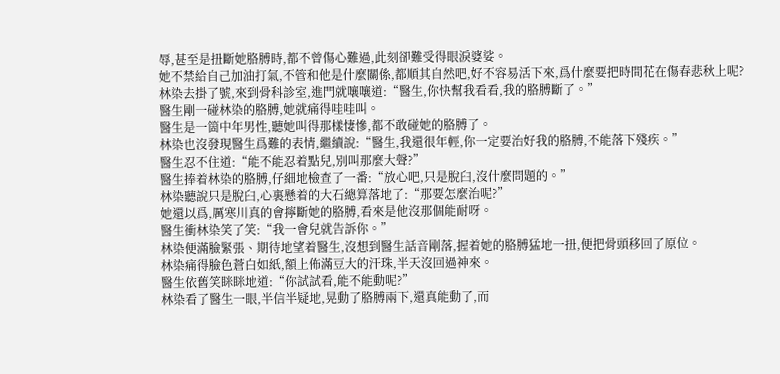辱,甚至是扭斷她胳膊時,都不曾傷心難過,此刻卻難受得眼淚婆娑。
她不禁給自己加油打氣,不管和他是什麼關係,都順其自然吧,好不容易活下來,爲什麼要把時間花在傷春悲秋上呢?
林染去掛了號,來到骨科診室,進門就嚷嚷道:“醫生,你快幫我看看,我的胳膊斷了。”
醫生剛一碰林染的胳膊,她就痛得哇哇叫。
醫生是一箇中年男性,聽她叫得那樣悽慘,都不敢碰她的胳膊了。
林染也沒發現醫生爲難的表情,繼續說:“醫生,我還很年輕,你一定要治好我的胳膊,不能落下殘疾。”
醫生忍不住道:“能不能忍着點兒,別叫那麼大聲?”
醫生捧着林染的胳膊,仔細地檢查了一番:“放心吧,只是脫臼,沒什麼問題的。”
林染聽說只是脫臼,心裏懸着的大石總算落地了:“那要怎麼治呢?”
她還以爲,厲寒川真的會擰斷她的胳膊,看來是他沒那個能耐呀。
醫生衝林染笑了笑:“我一會兒就告訴你。”
林染便滿臉緊張、期待地望着醫生,沒想到醫生話音剛落,握着她的胳膊猛地一扭,便把骨頭移回了原位。
林染痛得臉色蒼白如紙,額上佈滿豆大的汗珠,半天沒回過神來。
醫生依舊笑眯眯地道:“你試試看,能不能動呢?”
林染看了醫生一眼,半信半疑地,晃動了胳膊兩下,還真能動了,而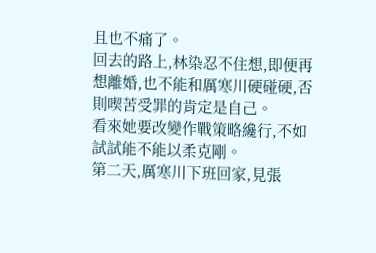且也不痛了。
回去的路上,林染忍不住想,即便再想離婚,也不能和厲寒川硬碰硬,否則喫苦受罪的肯定是自己。
看來她要改變作戰策略纔行,不如試試能不能以柔克剛。
第二天,厲寒川下班回家,見張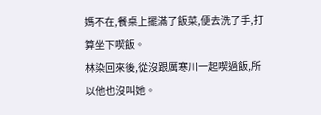媽不在,餐桌上擺滿了飯菜,便去洗了手,打算坐下喫飯。
林染回來後,從沒跟厲寒川一起喫過飯,所以他也沒叫她。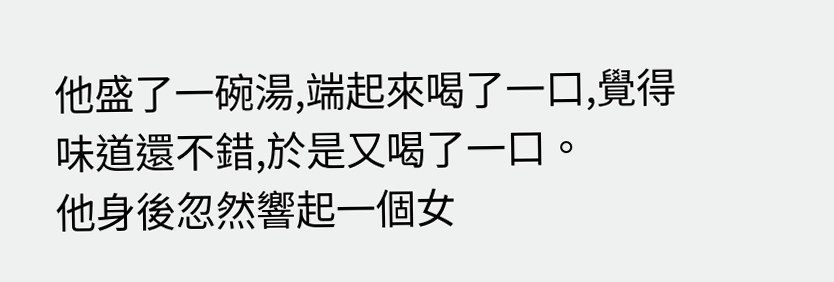他盛了一碗湯,端起來喝了一口,覺得味道還不錯,於是又喝了一口。
他身後忽然響起一個女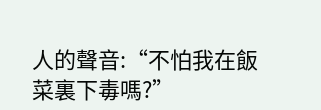人的聲音:“不怕我在飯菜裏下毒嗎?”